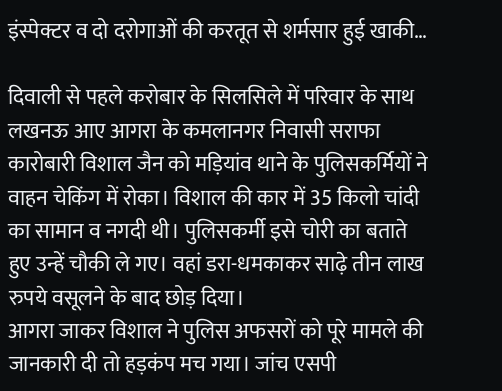इंस्पेक्टर व दो दरोगाओं की करतूत से शर्मसार हुई खाकी…

दिवाली से पहले करोबार के सिलसिले में परिवार के साथ लखनऊ आए आगरा के कमलानगर निवासी सराफा कारोबारी विशाल जैन को मड़ियांव थाने के पुलिसकर्मियों ने वाहन चेकिंग में रोका। विशाल की कार में 35 किलो चांदी का सामान व नगदी थी। पुलिसकर्मी इसे चोरी का बताते हुए उन्हें चौकी ले गए। वहां डरा-धमकाकर साढ़े तीन लाख रुपये वसूलने के बाद छोड़ दिया।
आगरा जाकर विशाल ने पुलिस अफसरों को पूरे मामले की जानकारी दी तो हड़कंप मच गया। जांच एसपी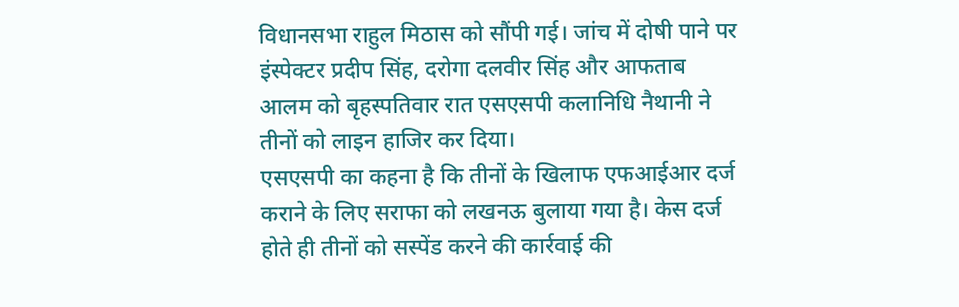विधानसभा राहुल मिठास को सौंपी गई। जांच में दोषी पाने पर इंस्पेक्टर प्रदीप सिंह, दरोगा दलवीर सिंह और आफताब आलम को बृहस्पतिवार रात एसएसपी कलानिधि नैथानी ने तीनों को लाइन हाजिर कर दिया।
एसएसपी का कहना है कि तीनों के खिलाफ एफआईआर दर्ज कराने के लिए सराफा को लखनऊ बुलाया गया है। केस दर्ज होते ही तीनों को सस्पेंड करने की कार्रवाई की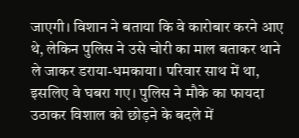जाएगी। विशान ने बताया कि वे कारोबार करने आए थे, लेकिन पुलिस ने उसे चोरी का माल बताकर थाने ले जाकर डराया-धमकाया। परिवार साथ में था, इसलिए वे घबरा गए। पुलिस ने मौके का फायदा उठाकर विशाल को छोड़ने के बदले में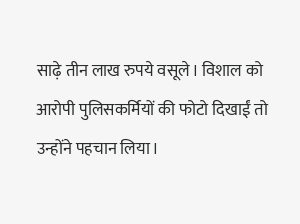साढ़े तीन लाख रुपये वसूले। विशाल को आरोपी पुलिसकर्मियों की फोटो दिखाईं तो उन्होंने पहचान लिया।